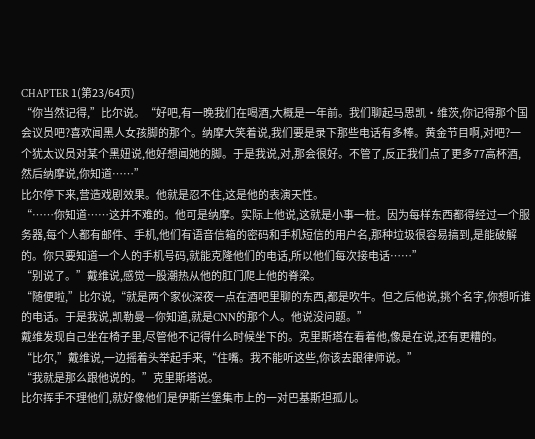CHAPTER 1(第23/64页)
“你当然记得,”比尔说。“好吧,有一晚我们在喝酒,大概是一年前。我们聊起马思凯·维茨,你记得那个国会议员吧?喜欢闻黑人女孩脚的那个。纳摩大笑着说,我们要是录下那些电话有多棒。黄金节目啊,对吧?一个犹太议员对某个黑妞说,他好想闻她的脚。于是我说,对,那会很好。不管了,反正我们点了更多77高杯酒,然后纳摩说,你知道……”
比尔停下来,营造戏剧效果。他就是忍不住,这是他的表演天性。
“……你知道……这并不难的。他可是纳摩。实际上他说,这就是小事一桩。因为每样东西都得经过一个服务器,每个人都有邮件、手机,他们有语音信箱的密码和手机短信的用户名,那种垃圾很容易搞到,是能破解的。你只要知道一个人的手机号码,就能克隆他们的电话,所以他们每次接电话……”
“别说了。”戴维说,感觉一股潮热从他的肛门爬上他的脊梁。
“随便啦,”比尔说,“就是两个家伙深夜一点在酒吧里聊的东西,都是吹牛。但之后他说,挑个名字,你想听谁的电话。于是我说,凯勒曼—你知道,就是CNN的那个人。他说没问题。”
戴维发现自己坐在椅子里,尽管他不记得什么时候坐下的。克里斯塔在看着他,像是在说,还有更糟的。
“比尔,”戴维说,一边摇着头举起手来,“住嘴。我不能听这些,你该去跟律师说。”
“我就是那么跟他说的。”克里斯塔说。
比尔挥手不理他们,就好像他们是伊斯兰堡集市上的一对巴基斯坦孤儿。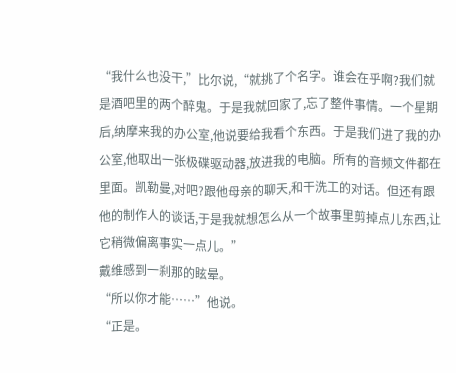“我什么也没干,”比尔说,“就挑了个名字。谁会在乎啊?我们就是酒吧里的两个醉鬼。于是我就回家了,忘了整件事情。一个星期后,纳摩来我的办公室,他说要给我看个东西。于是我们进了我的办公室,他取出一张极碟驱动器,放进我的电脑。所有的音频文件都在里面。凯勒曼,对吧?跟他母亲的聊天,和干洗工的对话。但还有跟他的制作人的谈话,于是我就想怎么从一个故事里剪掉点儿东西,让它稍微偏离事实一点儿。”
戴维感到一刹那的眩晕。
“所以你才能……”他说。
“正是。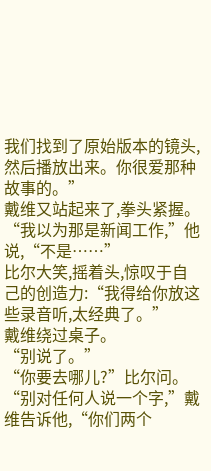我们找到了原始版本的镜头,然后播放出来。你很爱那种故事的。”
戴维又站起来了,拳头紧握。
“我以为那是新闻工作,”他说,“不是……”
比尔大笑,摇着头,惊叹于自己的创造力:“我得给你放这些录音听,太经典了。”
戴维绕过桌子。
“别说了。”
“你要去哪儿?”比尔问。
“别对任何人说一个字,”戴维告诉他,“你们两个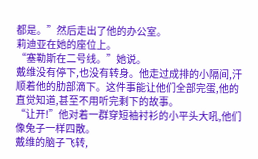都是。”然后走出了他的办公室。
莉迪亚在她的座位上。
“塞勒斯在二号线。”她说。
戴维没有停下,也没有转身。他走过成排的小隔间,汗顺着他的肋部滴下。这件事能让他们全部完蛋,他的直觉知道,甚至不用听完剩下的故事。
“让开!”他对着一群穿短袖衬衫的小平头大吼,他们像兔子一样四散。
戴维的脑子飞转,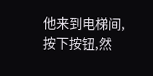他来到电梯间,按下按钮,然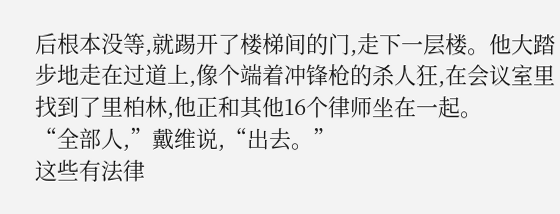后根本没等,就踢开了楼梯间的门,走下一层楼。他大踏步地走在过道上,像个端着冲锋枪的杀人狂,在会议室里找到了里柏林,他正和其他16个律师坐在一起。
“全部人,”戴维说,“出去。”
这些有法律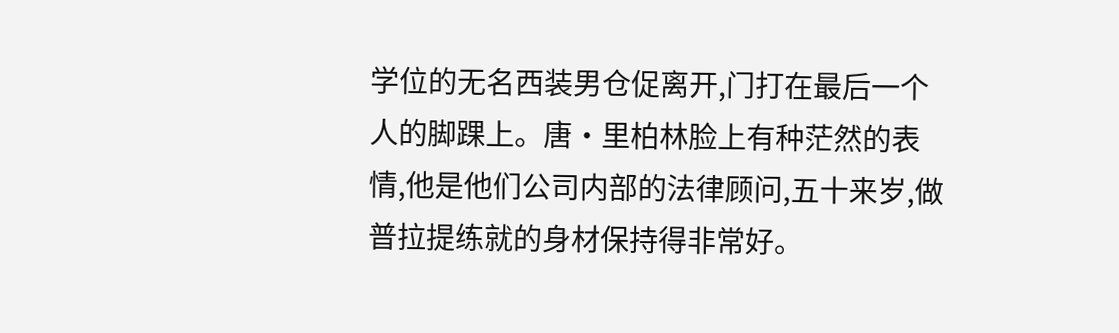学位的无名西装男仓促离开,门打在最后一个人的脚踝上。唐·里柏林脸上有种茫然的表情,他是他们公司内部的法律顾问,五十来岁,做普拉提练就的身材保持得非常好。